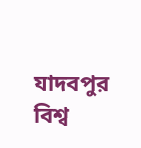যাদবপুর বিশ্ব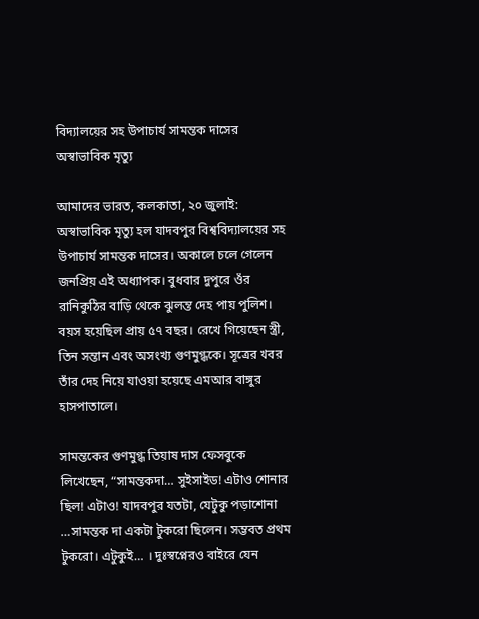বিদ্যালয়ের সহ উপাচার্য সামন্তক দাসের অস্বাভাবিক মৃত্যু

আমাদের ভারত, কলকাতা, ২০ জুলাই: অস্বাভাবিক মৃত্যু হল যাদবপুর বিশ্ববিদ্যালয়ের সহ উপাচার্য সামন্তক দাসের। অকালে চলে গেলেন জনপ্রিয় এই অধ্যাপক। বুধবার দুপুরে ওঁর রানিকুঠির বাড়ি থেকে ঝুলন্ত দেহ পায় পুলিশ। বয়স হয়েছিল প্রায় ৫৭ বছর। রেখে গিয়েছেন স্ত্রী, তিন সন্তান এবং অসংখ্য গুণমুগ্ধকে। সূত্রের খবর তাঁর দেহ নিয়ে যাওয়া হয়েছে এমআর বাঙ্গুর হাসপাতালে।

সামন্তকের গুণমুগ্ধ তিয়াষ দাস ফেসবুকে লিখেছেন, “সামন্তকদা… সুইসাইড! এটাও শোনার ছিল! এটাও! যাদবপুর যতটা, যেটুকু পড়াশোনা …সামন্তক দা একটা টুকরো ছিলেন। সম্ভবত প্রথম টুকরো। এটুকুই… । দুঃস্বপ্নেরও বাইরে যেন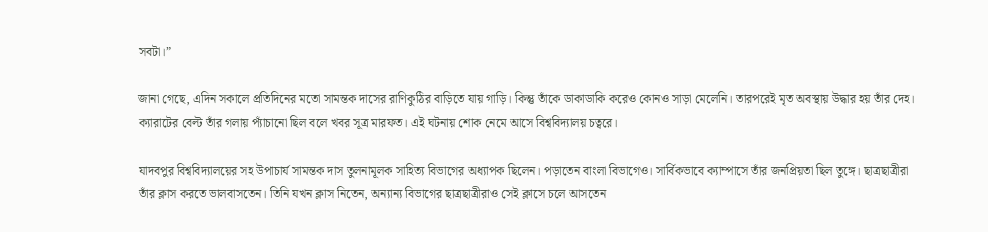সবটা।”

জানা গেছে, এদিন সকালে প্রতিদিনের মতো সামন্তক দাসের রাণিকুঠির বাড়িতে যায় গাড়ি। কিন্তু তাঁকে ডাকাডাকি করেও কোনও সাড়া মেলেনি। তারপরেই মৃত অবস্থায় উদ্ধার হয় তাঁর দেহ। ক্যারাটের বেল্ট তাঁর গলায় প্যাঁচানো ছিল বলে খবর সূত্র মারফত। এই ঘটনায় শোক নেমে আসে বিশ্ববিদ্যালয় চত্বরে।

যাদবপুর বিশ্ববিদ্যালয়ের সহ উপাচার্য সামন্তক দাস তুলনামূলক সাহিত্য বিভাগের অধ্যাপক ছিলেন। পড়াতেন বাংলা বিভাগেও। সার্বিকভাবে ক্যাম্পাসে তাঁর জনপ্রিয়তা ছিল তুঙ্গে। ছাত্রছাত্রীরা তাঁর ক্লাস করতে ভালবাসতেন। তিনি যখন ক্লাস নিতেন, অন্যান্য বিভাগের ছাত্রছাত্রীরাও সেই ক্লাসে চলে আসতেন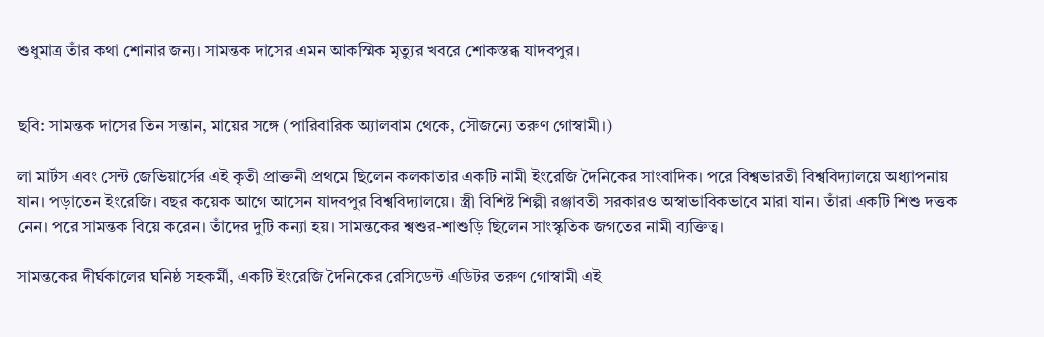শুধুমাত্র তাঁর কথা শোনার জন্য। সামন্তক দাসের এমন আকস্মিক মৃত্যুর খবরে শোকস্তব্ধ যাদবপুর।


ছবি: সামন্তক দাসের তিন সন্তান, মায়ের সঙ্গে (পারিবারিক অ্যালবাম থেকে, সৌজন্যে তরুণ গোস্বামী।)

লা মার্টস এবং সেন্ট জেভিয়ার্সের এই কৃতী প্রাক্তনী প্রথমে ছিলেন কলকাতার একটি নামী ইংরেজি দৈনিকের সাংবাদিক। পরে বিশ্বভারতী বিশ্ববিদ্যালয়ে অধ্যাপনায় যান। পড়াতেন ইংরেজি। বছর কয়েক আগে আসেন যাদবপুর বিশ্ববিদ্যালয়ে। স্ত্রী বিশিষ্ট শিল্পী রঞ্জাবতী সরকারও অস্বাভাবিকভাবে মারা যান। তাঁরা একটি শিশু দত্তক নেন। পরে সামন্তক বিয়ে করেন। তাঁদের দুটি কন্যা হয়। সামন্তকের শ্বশুর-শাশুড়ি ছিলেন সাংস্কৃতিক জগতের নামী ব্যক্তিত্ব।

সামন্তকের দীর্ঘকালের ঘনিষ্ঠ সহকর্মী, একটি ইংরেজি দৈনিকের রেসিডেন্ট এডিটর তরুণ গোস্বামী এই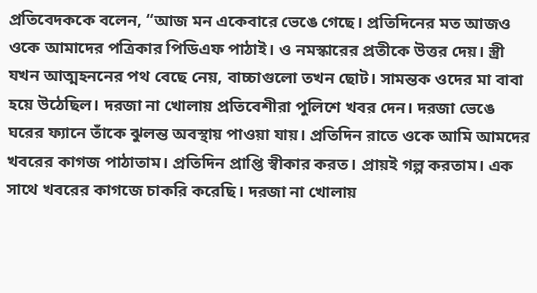প্রতিবেদককে বলেন, “আজ মন একেবারে ভেঙে গেছে। প্রতিদিনের মত আজও ওকে আমাদের পত্রিকার পিডিএফ পাঠাই। ও নমস্কারের প্রতীকে উত্তর দেয়। স্ত্রী যখন আত্মহননের পথ বেছে নেয়, বাচ্চাগুলো তখন ছোট। সামন্তক ওদের মা বাবা হয়ে উঠেছিল। দরজা না খোলায় প্রতিবেশীরা পুলিশে খবর দেন। দরজা ভেঙে ঘরের ফ্যানে তাঁকে ঝুলন্ত অবস্থায় পাওয়া যায়। প্রতিদিন রাতে ওকে আমি আমদের খবরের কাগজ পাঠাতাম। প্রতিদিন প্রাপ্তি স্বীকার করত। প্রায়ই গল্প করতাম। এক সাথে খবরের কাগজে চাকরি করেছি। দরজা না খোলায়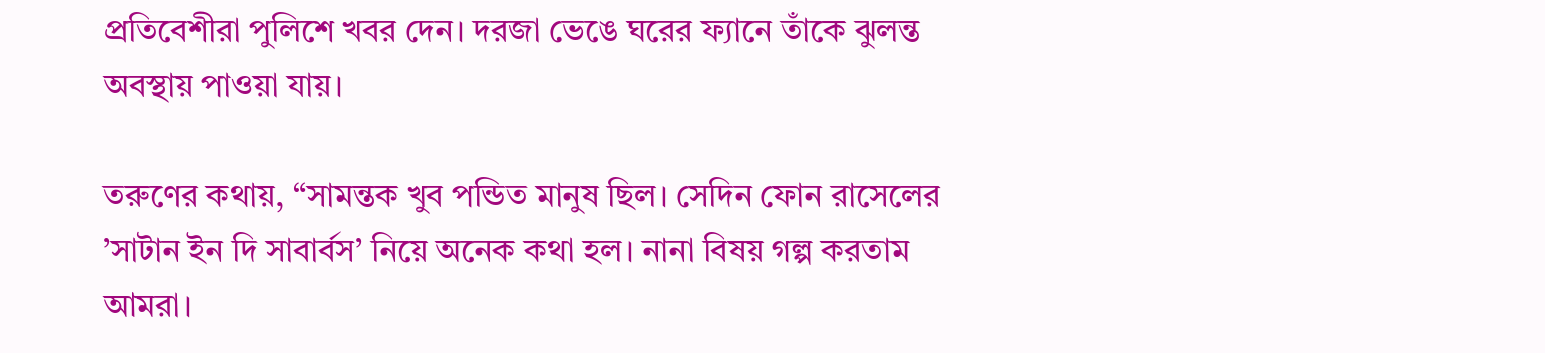প্রতিবেশীরা পুলিশে খবর দেন। দরজা ভেঙে ঘরের ফ্যানে তাঁকে ঝুলন্ত অবস্থায় পাওয়া যায়।

তরুণের কথায়, “সামন্তক খুব পন্ডিত মানুষ ছিল। সেদিন ফোন রাসেলের ’সাটান ইন দি সাবার্বস’ নিয়ে অনেক কথা হল। নানা বিষয় গল্প করতাম আমরা।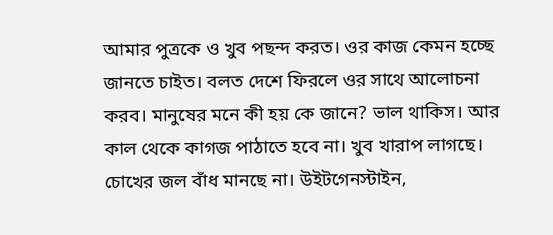আমার পুত্রকে ও খুব পছন্দ করত। ওর কাজ কেমন হচ্ছে জানতে চাইত। বলত দেশে ফিরলে ওর সাথে আলোচনা করব। মানুষের মনে কী হয় কে জানে? ভাল থাকিস। আর কাল থেকে কাগজ পাঠাতে হবে না। খুব খারাপ লাগছে। চোখের জল বাঁধ মানছে না। উইটগেনস্টাইন,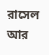রাসেল আর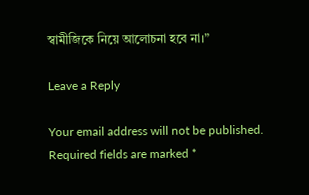স্বামীজিকে নিয়ে আলোচনা হবে না।”

Leave a Reply

Your email address will not be published. Required fields are marked *